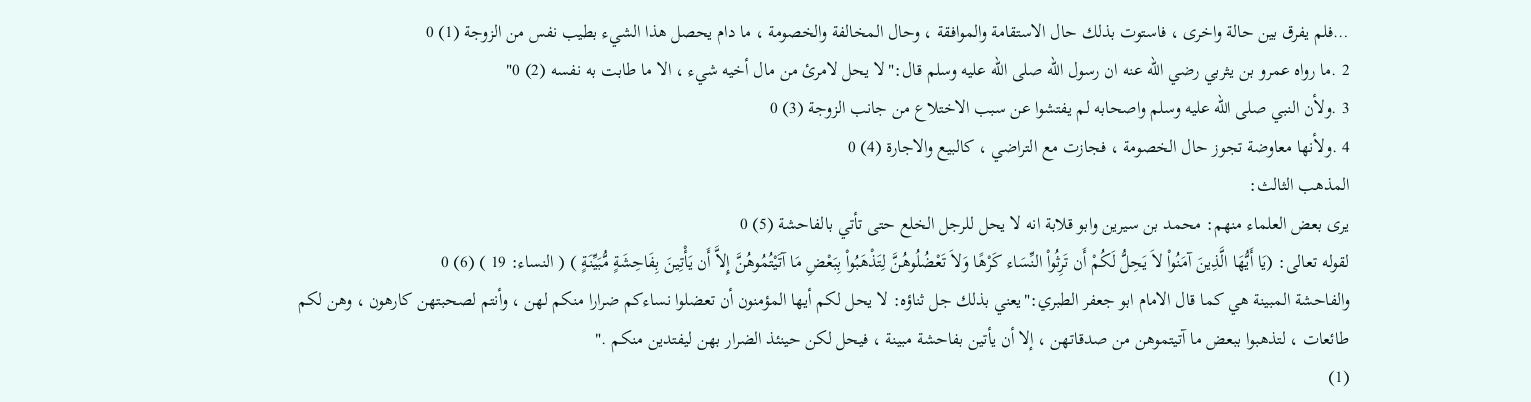…فلم يفرق بين حالة واخرى ، فاستوت بذلك حال الاستقامة والموافقة ، وحال المخالفة والخصومة ، ما دام يحصل هذا الشيء بطيب نفس من الزوجة (1) 0
2 .ما رواه عمرو بن يثربي رضي الله عنه ان رسول الله صلى الله عليه وسلم قال:"لا يحل لامرئ من مال أخيه شيء ، الا ما طابت به نفسه (2) 0"
3 .ولأن النبي صلى الله عليه وسلم واصحابه لم يفتشوا عن سبب الاختلاع من جانب الزوجة (3) 0
4 .ولأنها معاوضة تجوز حال الخصومة ، فجازت مع التراضي ، كالبيع والاجارة (4) 0
المذهب الثالث:
يرى بعض العلماء منهم: محمد بن سيرين وابو قلابة انه لا يحل للرجل الخلع حتى تأتي بالفاحشة (5) 0
لقوله تعالى: (يَا أَيُّهَا الَّذِينَ آمَنُواْ لاَ يَحِلُّ لَكُمْ أَن تَرِثُواْ النِّسَاء كَرْهًا وَلاَ تَعْضُلُوهُنَّ لِتَذْهَبُواْ بِبَعْضِ مَا آتَيْتُمُوهُنَّ إِلاَّ أَن يَأْتِينَ بِفَاحِشَةٍ مُّبَيِّنَةٍ ) ( النساء: 19 ) (6) 0
والفاحشة المبينة هي كما قال الامام ابو جعفر الطبري:"يعني بذلك جل ثناؤه: لا يحل لكم أيها المؤمنون أن تعضلوا نساءكم ضرارا منكم لهن ، وأنتم لصحبتهن كارهون ، وهن لكم طائعات ، لتذهبوا ببعض ما آتيتموهن من صدقاتهن ، إلا أن يأتين بفاحشة مبينة ، فيحل لكن حينئذ الضرار بهن ليفتدين منكم ."
(1)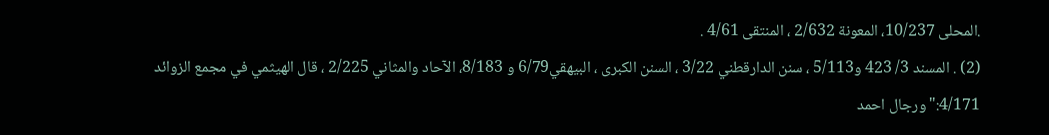.المحلى 10/237، المعونة 2/632 ، المنتقى 4/61 .
(2) . المسند 3/ 423 و5/113 ، سنن الدارقطني 3/22 ، السنن الكبرى ، البيهقي6/79 و 8/183، الآحاد والمثاني 2/225 ، قال الهيثمي في مجمع الزوائد 4/171:"ورجال احمد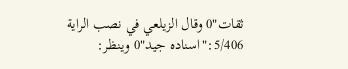ثقات"0 وقال الزيلعي في نصب الراية 5/406:"اسناده جيد"0 وينظر: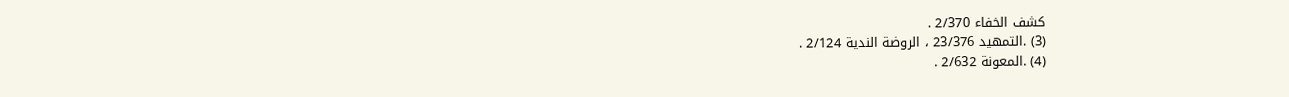كشف الخفاء 2/370 .
(3) .التمهيد 23/376 ، الروضة الندية 2/124 .
(4) .المعونة 2/632 .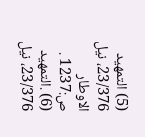(5) التمهيد 23/376، نيل الاوطار ص:1237 .
(6) .التمهيد 23/376، نيل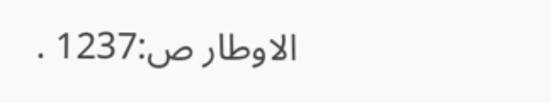الاوطار ص:1237 .